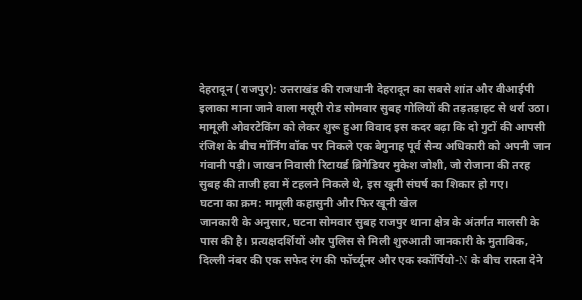देहरादून (राजपुर): उत्तराखंड की राजधानी देहरादून का सबसे शांत और वीआईपी इलाका माना जाने वाला मसूरी रोड सोमवार सुबह गोलियों की तड़तड़ाहट से थर्रा उठा। मामूली ओवरटेकिंग को लेकर शुरू हुआ विवाद इस कदर बढ़ा कि दो गुटों की आपसी रंजिश के बीच मॉर्निंग वॉक पर निकले एक बेगुनाह पूर्व सैन्य अधिकारी को अपनी जान गंवानी पड़ी। जाखन निवासी रिटायर्ड ब्रिगेडियर मुकेश जोशी, जो रोजाना की तरह सुबह की ताजी हवा में टहलने निकले थे, इस खूनी संघर्ष का शिकार हो गए।
घटना का क्रम: मामूली कहासुनी और फिर खूनी खेल
जानकारी के अनुसार, घटना सोमवार सुबह राजपुर थाना क्षेत्र के अंतर्गत मालसी के पास की है। प्रत्यक्षदर्शियों और पुलिस से मिली शुरुआती जानकारी के मुताबिक, दिल्ली नंबर की एक सफेद रंग की फॉर्च्यूनर और एक स्कॉर्पियो-N के बीच रास्ता देने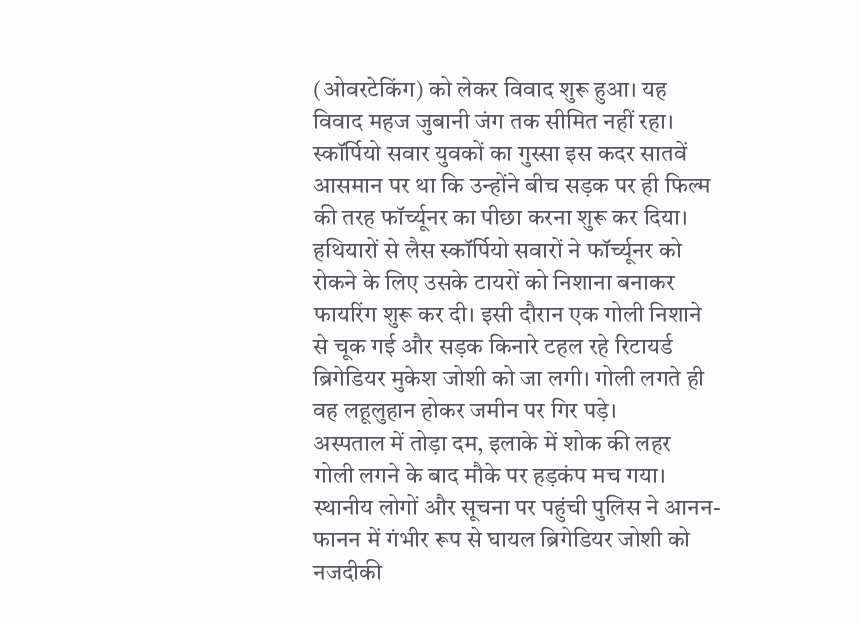(ओवरटेकिंग) को लेकर विवाद शुरू हुआ। यह विवाद महज जुबानी जंग तक सीमित नहीं रहा। स्कॉर्पियो सवार युवकों का गुस्सा इस कदर सातवें आसमान पर था कि उन्होंने बीच सड़क पर ही फिल्म की तरह फॉर्च्यूनर का पीछा करना शुरू कर दिया।
हथियारों से लैस स्कॉर्पियो सवारों ने फॉर्च्यूनर को रोकने के लिए उसके टायरों को निशाना बनाकर फायरिंग शुरू कर दी। इसी दौरान एक गोली निशाने से चूक गई और सड़क किनारे टहल रहे रिटायर्ड ब्रिगेडियर मुकेश जोशी को जा लगी। गोली लगते ही वह लहूलुहान होकर जमीन पर गिर पड़े।
अस्पताल में तोड़ा दम, इलाके में शोक की लहर
गोली लगने के बाद मौके पर हड़कंप मच गया। स्थानीय लोगों और सूचना पर पहुंची पुलिस ने आनन-फानन में गंभीर रूप से घायल ब्रिगेडियर जोशी को नजदीकी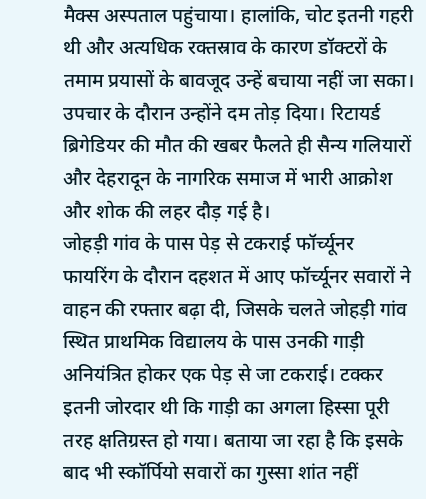मैक्स अस्पताल पहुंचाया। हालांकि, चोट इतनी गहरी थी और अत्यधिक रक्तस्राव के कारण डॉक्टरों के तमाम प्रयासों के बावजूद उन्हें बचाया नहीं जा सका। उपचार के दौरान उन्होंने दम तोड़ दिया। रिटायर्ड ब्रिगेडियर की मौत की खबर फैलते ही सैन्य गलियारों और देहरादून के नागरिक समाज में भारी आक्रोश और शोक की लहर दौड़ गई है।
जोहड़ी गांव के पास पेड़ से टकराई फॉर्च्यूनर
फायरिंग के दौरान दहशत में आए फॉर्च्यूनर सवारों ने वाहन की रफ्तार बढ़ा दी, जिसके चलते जोहड़ी गांव स्थित प्राथमिक विद्यालय के पास उनकी गाड़ी अनियंत्रित होकर एक पेड़ से जा टकराई। टक्कर इतनी जोरदार थी कि गाड़ी का अगला हिस्सा पूरी तरह क्षतिग्रस्त हो गया। बताया जा रहा है कि इसके बाद भी स्कॉर्पियो सवारों का गुस्सा शांत नहीं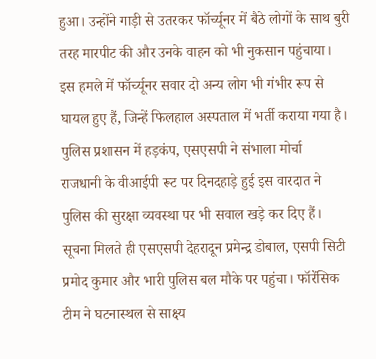हुआ। उन्होंने गाड़ी से उतरकर फॉर्च्यूनर में बैठे लोगों के साथ बुरी तरह मारपीट की और उनके वाहन को भी नुकसान पहुंचाया। इस हमले में फॉर्च्यूनर सवार दो अन्य लोग भी गंभीर रूप से घायल हुए हैं, जिन्हें फिलहाल अस्पताल में भर्ती कराया गया है।
पुलिस प्रशासन में हड़कंप, एसएसपी ने संभाला मोर्चा
राजधानी के वीआईपी रूट पर दिनदहाड़े हुई इस वारदात ने पुलिस की सुरक्षा व्यवस्था पर भी सवाल खड़े कर दिए हैं। सूचना मिलते ही एसएसपी देहरादून प्रमेन्द्र डोबाल, एसपी सिटी प्रमोद कुमार और भारी पुलिस बल मौके पर पहुंचा। फॉरेंसिक टीम ने घटनास्थल से साक्ष्य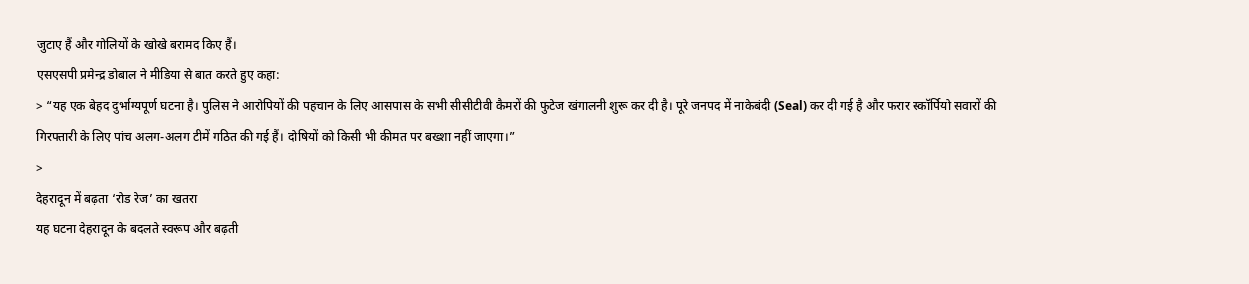जुटाए हैं और गोलियों के खोखे बरामद किए हैं।
एसएसपी प्रमेन्द्र डोबाल ने मीडिया से बात करते हुए कहा:
> “यह एक बेहद दुर्भाग्यपूर्ण घटना है। पुलिस ने आरोपियों की पहचान के लिए आसपास के सभी सीसीटीवी कैमरों की फुटेज खंगालनी शुरू कर दी है। पूरे जनपद में नाकेबंदी (Seal) कर दी गई है और फरार स्कॉर्पियो सवारों की गिरफ्तारी के लिए पांच अलग-अलग टीमें गठित की गई हैं। दोषियों को किसी भी कीमत पर बख्शा नहीं जाएगा।”
>
देहरादून में बढ़ता ‘रोड रेज’ का खतरा
यह घटना देहरादून के बदलते स्वरूप और बढ़ती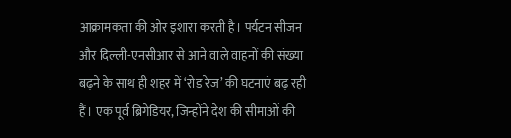आक्रामकता की ओर इशारा करती है। पर्यटन सीजन और दिल्ली-एनसीआर से आने वाले वाहनों की संख्या बढ़ने के साथ ही शहर में ‘रोड रेज’ की घटनाएं बढ़ रही हैं। एक पूर्व ब्रिगेडियर, जिन्होंने देश की सीमाओं की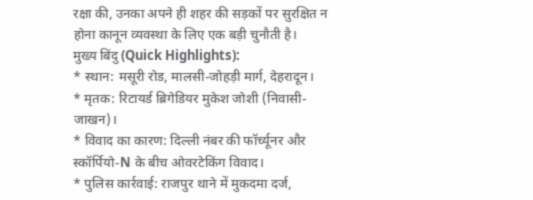रक्षा की, उनका अपने ही शहर की सड़कों पर सुरक्षित न होना कानून व्यवस्था के लिए एक बड़ी चुनौती है।
मुख्य बिंदु (Quick Highlights):
* स्थान: मसूरी रोड, मालसी-जोहड़ी मार्ग, देहरादून।
* मृतक: रिटायर्ड ब्रिगेडियर मुकेश जोशी (निवासी- जाखन)।
* विवाद का कारण: दिल्ली नंबर की फॉर्च्यूनर और स्कॉर्पियो-N के बीच ओवरटेकिंग विवाद।
* पुलिस कार्रवाई: राजपुर थाने में मुकदमा दर्ज,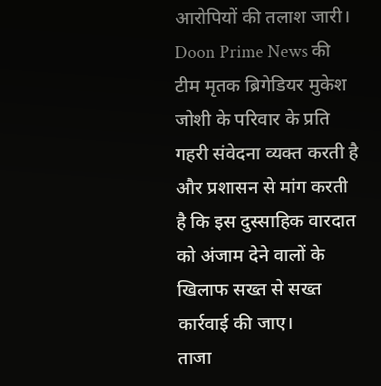आरोपियों की तलाश जारी।
Doon Prime News की टीम मृतक ब्रिगेडियर मुकेश जोशी के परिवार के प्रति गहरी संवेदना व्यक्त करती है और प्रशासन से मांग करती है कि इस दुस्साहिक वारदात को अंजाम देने वालों के खिलाफ सख्त से सख्त कार्रवाई की जाए।
ताजा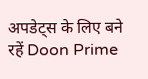अपडेट्स के लिए बने रहें Doon Prime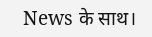News के साथ।